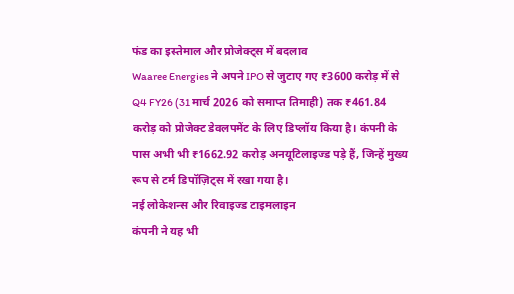फंड का इस्तेमाल और प्रोजेक्ट्स में बदलाव
Waaree Energies ने अपने IPO से जुटाए गए ₹3600 करोड़ में से Q4 FY26 (31 मार्च 2026 को समाप्त तिमाही) तक ₹461.84 करोड़ को प्रोजेक्ट डेवलपमेंट के लिए डिप्लॉय किया है। कंपनी के पास अभी भी ₹1662.92 करोड़ अनयूटिलाइज्ड पड़े हैं, जिन्हें मुख्य रूप से टर्म डिपॉज़िट्स में रखा गया है।
नई लोकेशन्स और रिवाइज्ड टाइमलाइन
कंपनी ने यह भी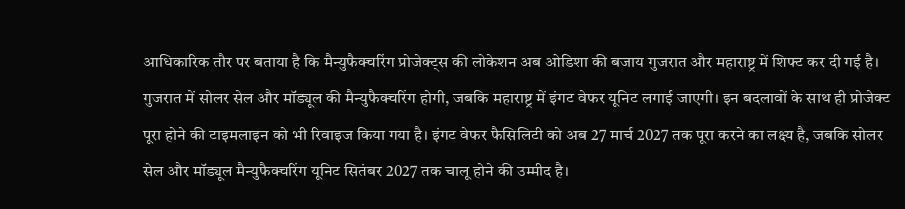आधिकारिक तौर पर बताया है कि मैन्युफैक्चरिंग प्रोजेक्ट्स की लोकेशन अब ओडिशा की बजाय गुजरात और महाराष्ट्र में शिफ्ट कर दी गई है। गुजरात में सोलर सेल और मॉड्यूल की मैन्युफैक्चरिंग होगी, जबकि महाराष्ट्र में इंगट वेफर यूनिट लगाई जाएगी। इन बदलावों के साथ ही प्रोजेक्ट पूरा होने की टाइमलाइन को भी रिवाइज किया गया है। इंगट वेफर फैसिलिटी को अब 27 मार्च 2027 तक पूरा करने का लक्ष्य है, जबकि सोलर सेल और मॉड्यूल मैन्युफैक्चरिंग यूनिट सितंबर 2027 तक चालू होने की उम्मीद है।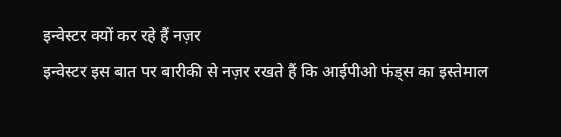इन्वेस्टर क्यों कर रहे हैं नज़र
इन्वेस्टर इस बात पर बारीकी से नज़र रखते हैं कि आईपीओ फंड्स का इस्तेमाल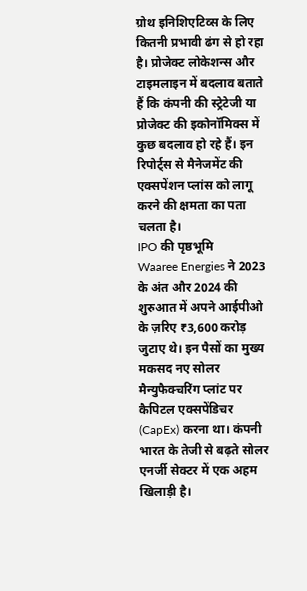ग्रोथ इनिशिएटिव्स के लिए कितनी प्रभावी ढंग से हो रहा है। प्रोजेक्ट लोकेशन्स और टाइमलाइन में बदलाव बताते हैं कि कंपनी की स्ट्रेटेजी या प्रोजेक्ट की इकोनॉमिक्स में कुछ बदलाव हो रहे हैं। इन रिपोर्ट्स से मैनेजमेंट की एक्सपेंशन प्लांस को लागू करने की क्षमता का पता चलता है।
IPO की पृष्ठभूमि
Waaree Energies ने 2023 के अंत और 2024 की शुरुआत में अपने आईपीओ के ज़रिए ₹3,600 करोड़ जुटाए थे। इन पैसों का मुख्य मकसद नए सोलर मैन्युफैक्चरिंग प्लांट पर कैपिटल एक्सपेंडिचर (CapEx) करना था। कंपनी भारत के तेजी से बढ़ते सोलर एनर्जी सेक्टर में एक अहम खिलाड़ी है।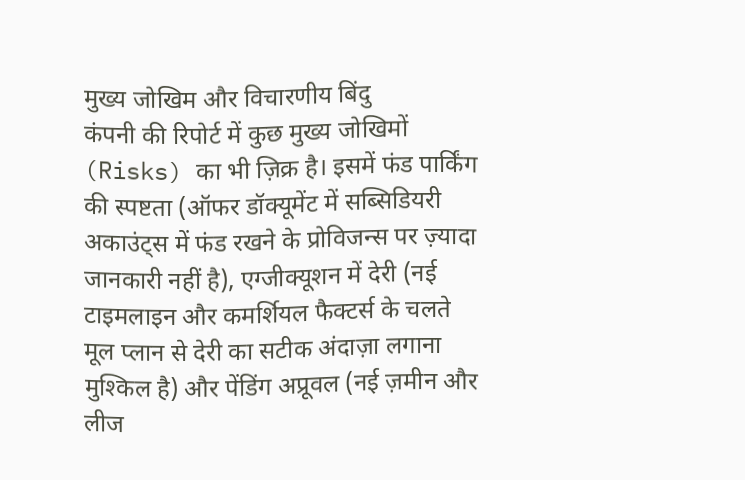मुख्य जोखिम और विचारणीय बिंदु
कंपनी की रिपोर्ट में कुछ मुख्य जोखिमों (Risks) का भी ज़िक्र है। इसमें फंड पार्किंग की स्पष्टता (ऑफर डॉक्यूमेंट में सब्सिडियरी अकाउंट्स में फंड रखने के प्रोविजन्स पर ज़्यादा जानकारी नहीं है), एग्जीक्यूशन में देरी (नई टाइमलाइन और कमर्शियल फैक्टर्स के चलते मूल प्लान से देरी का सटीक अंदाज़ा लगाना मुश्किल है) और पेंडिंग अप्रूवल (नई ज़मीन और लीज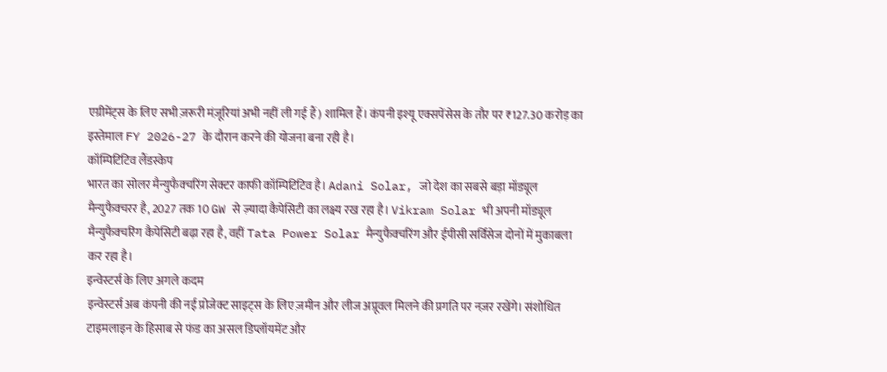एग्रीमेंट्स के लिए सभी ज़रूरी मंज़ूरियां अभी नहीं ली गई हैं) शामिल हैं। कंपनी इश्यू एक्सपेंसेस के तौर पर ₹127.30 करोड़ का इस्तेमाल FY 2026-27 के दौरान करने की योजना बना रही है।
कॉम्पिटिटिव लैंडस्केप
भारत का सोलर मैन्युफैक्चरिंग सेक्टर काफी कॉम्पिटिटिव है। Adani Solar, जो देश का सबसे बड़ा मॉड्यूल मैन्युफैक्चरर है, 2027 तक 10 GW से ज़्यादा कैपेसिटी का लक्ष्य रख रहा है। Vikram Solar भी अपनी मॉड्यूल मैन्युफैक्चरिंग कैपेसिटी बढ़ा रहा है, वहीं Tata Power Solar मैन्युफैक्चरिंग और ईपीसी सर्विसेज दोनों में मुकाबला कर रहा है।
इन्वेस्टर्स के लिए अगले कदम
इन्वेस्टर्स अब कंपनी की नई प्रोजेक्ट साइट्स के लिए ज़मीन और लीज अप्रूवल मिलने की प्रगति पर नज़र रखेंगे। संशोधित टाइमलाइन के हिसाब से फंड का असल डिप्लॉयमेंट और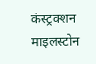कंस्ट्रक्शन माइलस्टोन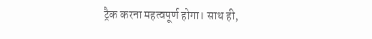ट्रैक करना महत्वपूर्ण होगा। साथ ही,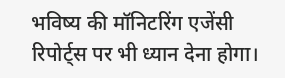भविष्य की मॉनिटरिंग एजेंसी रिपोर्ट्स पर भी ध्यान देना होगा।